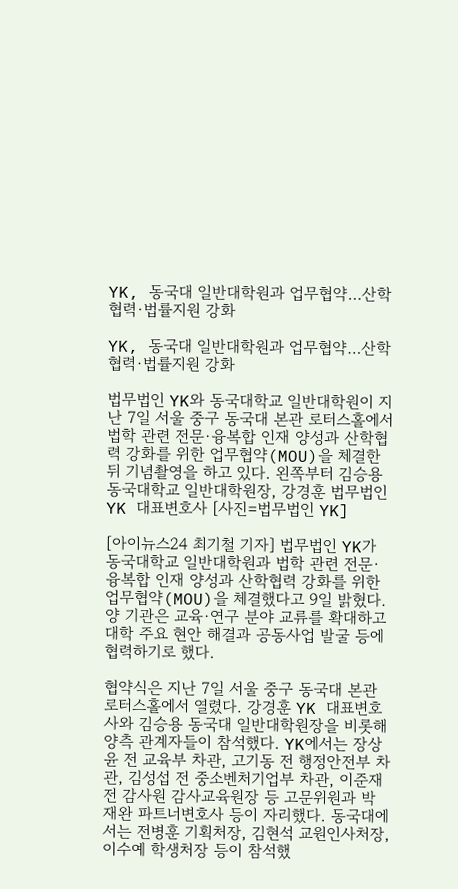YK, 동국대 일반대학원과 업무협약…산학협력·법률지원 강화

YK, 동국대 일반대학원과 업무협약…산학협력·법률지원 강화

법무법인 YK와 동국대학교 일반대학원이 지난 7일 서울 중구 동국대 본관 로터스홀에서 법학 관련 전문·융복합 인재 양성과 산학협력 강화를 위한 업무협약(MOU)을 체결한 뒤 기념촬영을 하고 있다. 왼쪽부터 김승용 동국대학교 일반대학원장, 강경훈 법무법인 YK 대표변호사 [사진=법무법인 YK]

[아이뉴스24 최기철 기자] 법무법인 YK가 동국대학교 일반대학원과 법학 관련 전문·융복합 인재 양성과 산학협력 강화를 위한 업무협약(MOU)을 체결했다고 9일 밝혔다. 양 기관은 교육·연구 분야 교류를 확대하고 대학 주요 현안 해결과 공동사업 발굴 등에 협력하기로 했다.

협약식은 지난 7일 서울 중구 동국대 본관 로터스홀에서 열렸다. 강경훈 YK 대표변호사와 김승용 동국대 일반대학원장을 비롯해 양측 관계자들이 참석했다. YK에서는 장상윤 전 교육부 차관, 고기동 전 행정안전부 차관, 김성섭 전 중소벤처기업부 차관, 이준재 전 감사원 감사교육원장 등 고문위원과 박재완 파트너변호사 등이 자리했다. 동국대에서는 전병훈 기획처장, 김현석 교원인사처장, 이수예 학생처장 등이 참석했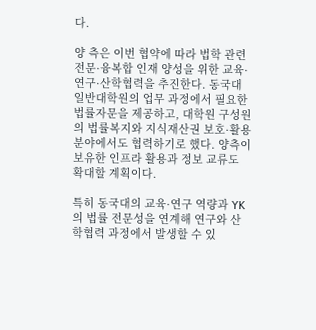다.

양 측은 이번 협약에 따라 법학 관련 전문·융복합 인재 양성을 위한 교육·연구·산학협력을 추진한다. 동국대 일반대학원의 업무 과정에서 필요한 법률자문을 제공하고, 대학원 구성원의 법률복지와 지식재산권 보호·활용 분야에서도 협력하기로 했다. 양측이 보유한 인프라 활용과 정보 교류도 확대할 계획이다.

특히 동국대의 교육·연구 역량과 YK의 법률 전문성을 연계해 연구와 산학협력 과정에서 발생할 수 있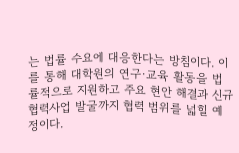는 법률 수요에 대응한다는 방침이다. 이를 통해 대학원의 연구·교육 활동을 법률적으로 지원하고 주요 현안 해결과 신규 협력사업 발굴까지 협력 범위를 넓힐 예정이다.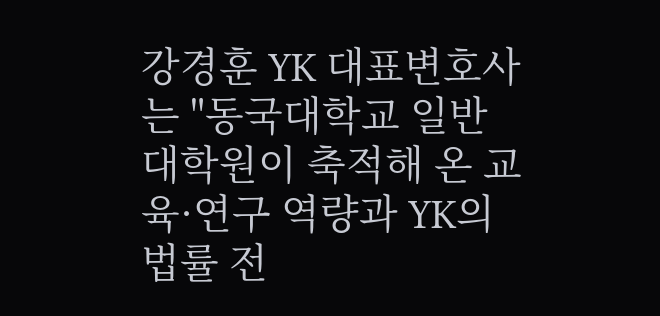강경훈 YK 대표변호사는 "동국대학교 일반대학원이 축적해 온 교육·연구 역량과 YK의 법률 전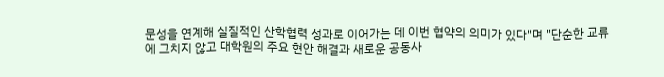문성을 연계해 실질적인 산학협력 성과로 이어가는 데 이번 협약의 의미가 있다"며 "단순한 교류에 그치지 않고 대학원의 주요 현안 해결과 새로운 공동사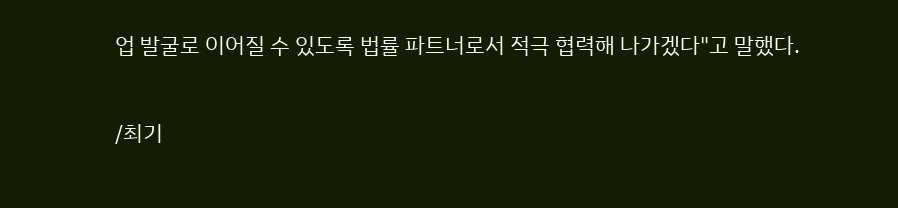업 발굴로 이어질 수 있도록 법률 파트너로서 적극 협력해 나가겠다"고 말했다.

/최기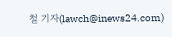철 기자(lawch@inews24.com)